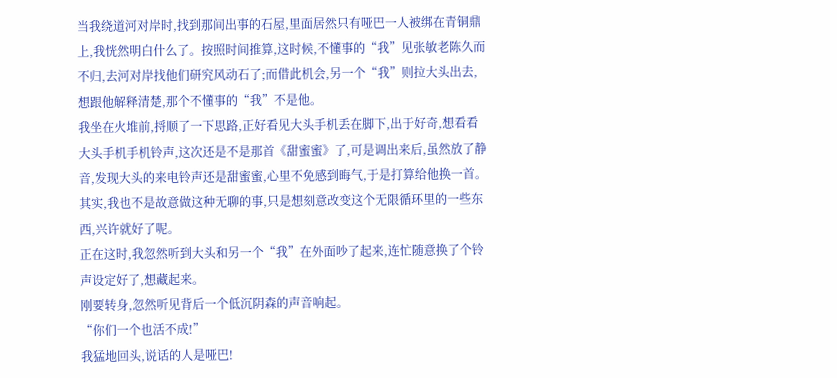当我绕道河对岸时,找到那间出事的石屋,里面居然只有哑巴一人被绑在青铜鼎上,我恍然明白什么了。按照时间推算,这时候,不懂事的“我”见张敏老陈久而不归,去河对岸找他们研究风动石了;而借此机会,另一个“我”则拉大头出去,想跟他解释清楚,那个不懂事的“我”不是他。
我坐在火堆前,捋顺了一下思路,正好看见大头手机丢在脚下,出于好奇,想看看大头手机手机铃声,这次还是不是那首《甜蜜蜜》了,可是调出来后,虽然放了静音,发现大头的来电铃声还是甜蜜蜜,心里不免感到晦气,于是打算给他换一首。
其实,我也不是故意做这种无聊的事,只是想刻意改变这个无限循环里的一些东西,兴许就好了呢。
正在这时,我忽然听到大头和另一个“我”在外面吵了起来,连忙随意换了个铃声设定好了,想藏起来。
刚要转身,忽然听见背后一个低沉阴森的声音响起。
“你们一个也活不成!”
我猛地回头,说话的人是哑巴!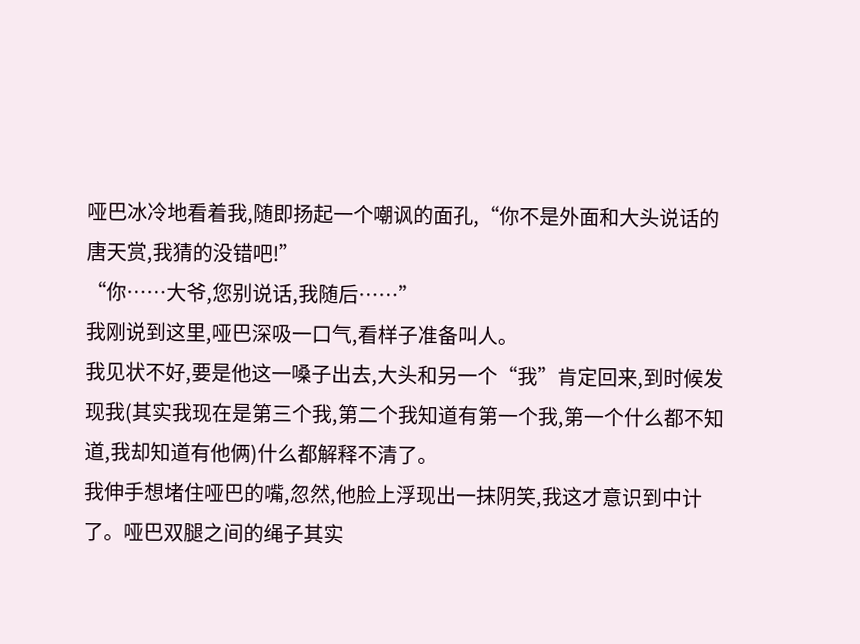哑巴冰冷地看着我,随即扬起一个嘲讽的面孔,“你不是外面和大头说话的唐天赏,我猜的没错吧!”
“你……大爷,您别说话,我随后……”
我刚说到这里,哑巴深吸一口气,看样子准备叫人。
我见状不好,要是他这一嗓子出去,大头和另一个“我”肯定回来,到时候发现我(其实我现在是第三个我,第二个我知道有第一个我,第一个什么都不知道,我却知道有他俩)什么都解释不清了。
我伸手想堵住哑巴的嘴,忽然,他脸上浮现出一抹阴笑,我这才意识到中计了。哑巴双腿之间的绳子其实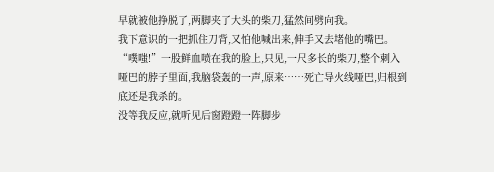早就被他挣脱了,两脚夹了大头的柴刀,猛然间劈向我。
我下意识的一把抓住刀背,又怕他喊出来,伸手又去堵他的嘴巴。
“噗嗤!”一股鲜血喷在我的脸上,只见,一尺多长的柴刀,整个刺入哑巴的脖子里面,我脑袋轰的一声,原来……死亡导火线哑巴,归根到底还是我杀的。
没等我反应,就听见后窗蹬蹬一阵脚步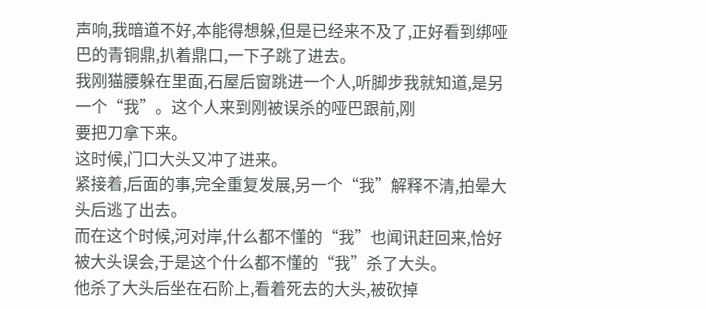声响,我暗道不好,本能得想躲,但是已经来不及了,正好看到绑哑巴的青铜鼎,扒着鼎口,一下子跳了进去。
我刚猫腰躲在里面,石屋后窗跳进一个人,听脚步我就知道,是另一个“我”。这个人来到刚被误杀的哑巴跟前,刚
要把刀拿下来。
这时候,门口大头又冲了进来。
紧接着,后面的事,完全重复发展,另一个“我”解释不清,拍晕大头后逃了出去。
而在这个时候,河对岸,什么都不懂的“我”也闻讯赶回来,恰好被大头误会,于是这个什么都不懂的“我”杀了大头。
他杀了大头后坐在石阶上,看着死去的大头,被砍掉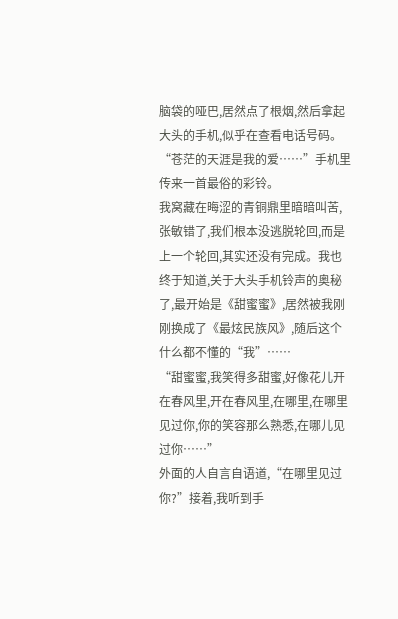脑袋的哑巴,居然点了根烟,然后拿起大头的手机,似乎在查看电话号码。
“苍茫的天涯是我的爱……”手机里传来一首最俗的彩铃。
我窝藏在晦涩的青铜鼎里暗暗叫苦,张敏错了,我们根本没逃脱轮回,而是上一个轮回,其实还没有完成。我也终于知道,关于大头手机铃声的奥秘了,最开始是《甜蜜蜜》,居然被我刚刚换成了《最炫民族风》,随后这个什么都不懂的“我”……
“甜蜜蜜,我笑得多甜蜜,好像花儿开在春风里,开在春风里,在哪里,在哪里见过你,你的笑容那么熟悉,在哪儿见过你……”
外面的人自言自语道,“在哪里见过你?”接着,我听到手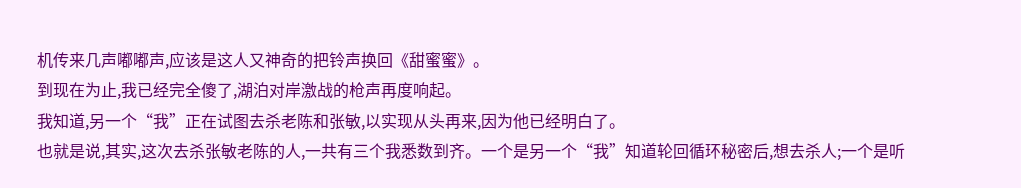机传来几声嘟嘟声,应该是这人又神奇的把铃声换回《甜蜜蜜》。
到现在为止,我已经完全傻了,湖泊对岸激战的枪声再度响起。
我知道,另一个“我”正在试图去杀老陈和张敏,以实现从头再来,因为他已经明白了。
也就是说,其实,这次去杀张敏老陈的人,一共有三个我悉数到齐。一个是另一个“我”知道轮回循环秘密后,想去杀人;一个是听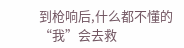到枪响后,什么都不懂的“我”会去救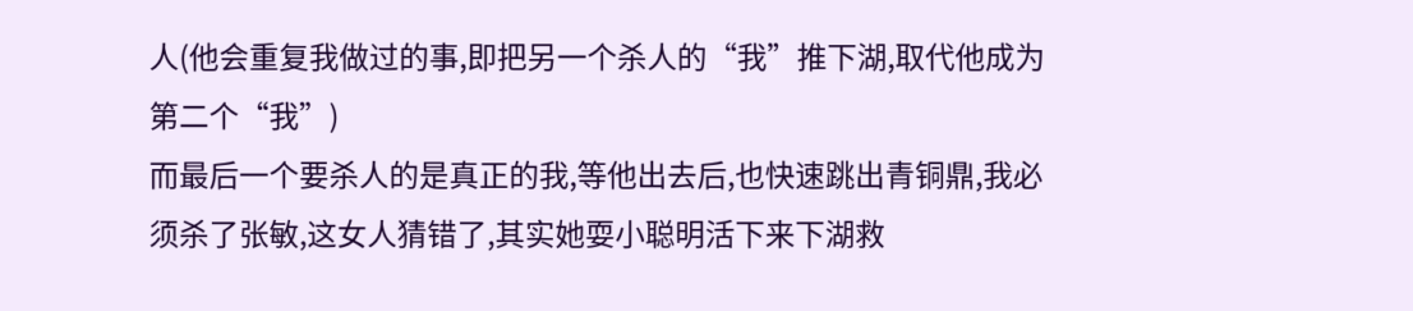人(他会重复我做过的事,即把另一个杀人的“我”推下湖,取代他成为第二个“我”)
而最后一个要杀人的是真正的我,等他出去后,也快速跳出青铜鼎,我必须杀了张敏,这女人猜错了,其实她耍小聪明活下来下湖救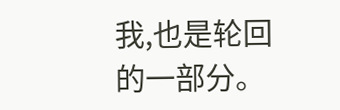我,也是轮回的一部分。